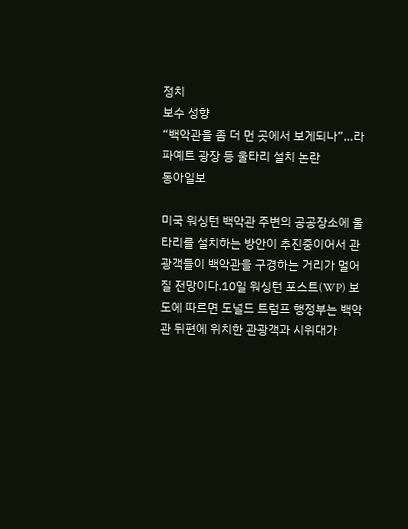정치
보수 성향
“백악관을 좀 더 먼 곳에서 보게되나”…라파예트 광장 등 울타리 설치 논란
동아일보

미국 워싱턴 백악관 주변의 공공장소에 울타리를 설치하는 방안이 추진중이어서 관광객들이 백악관을 구경하는 거리가 멀어질 전망이다.10일 워싱턴 포스트(WP) 보도에 따르면 도널드 트럼프 행정부는 백악관 뒤편에 위치한 관광객과 시위대가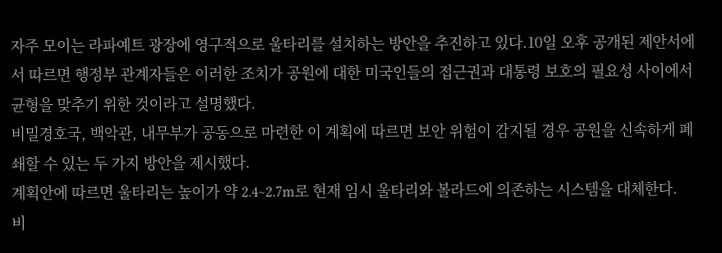자주 모이는 라파예트 광장에 영구적으로 울타리를 설치하는 방안을 추진하고 있다.10일 오후 공개된 제안서에서 따르면 행정부 관계자들은 이러한 조치가 공원에 대한 미국인들의 접근권과 대통령 보호의 필요성 사이에서 균형을 맞추기 위한 것이라고 설명했다.
비밀경호국, 백악관, 내무부가 공동으로 마련한 이 계획에 따르면 보안 위험이 감지될 경우 공원을 신속하게 폐쇄할 수 있는 두 가지 방안을 제시했다.
계획안에 따르면 울타리는 높이가 약 2.4~2.7m로 현재 임시 울타리와 볼라드에 의존하는 시스템을 대체한다.
비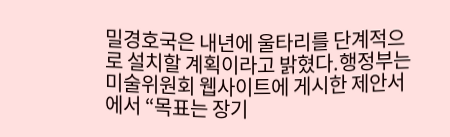밀경호국은 내년에 울타리를 단계적으로 설치할 계획이라고 밝혔다.행정부는 미술위원회 웹사이트에 게시한 제안서에서 “목표는 장기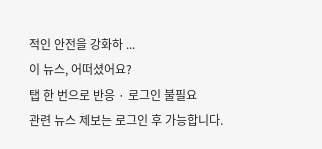적인 안전을 강화하 ...
이 뉴스, 어떠셨어요?
탭 한 번으로 반응 · 로그인 불필요
관련 뉴스 제보는 로그인 후 가능합니다.